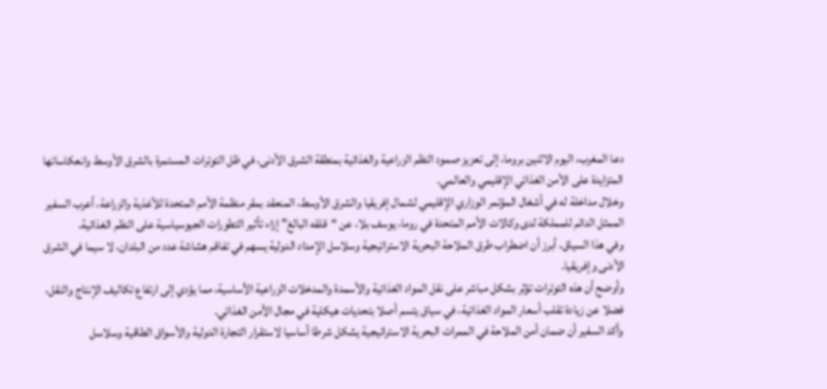دعا المغرب، اليوم الاثنين بروما، إلى تعزيز صمود النظم الزراعية والغذائية بمنطقة الشرق الأدنى، في ظل التوترات المستمرة بالشرق الأوسط وانعكاساتها المتزايدة على الأمن الغذائي الإقليمي والعالمي.
وخلال مداخلة له في أشغال المؤتمر الوزاري الإقليمي لشمال إفريقيا والشرق الأوسط، المنعقد بمقر منظمة الأمم المتحدة للأغذية والزراعة، أعرب السفير الممثل الدائم للمملكة لدى وكالات الأمم المتحدة في روما، يوسف بلا، عن “قلقه البالغ” إزاء تأثير التطورات الجيوسياسية على النظم الغذائية.
وفي هذا السياق، أبرز أن اضطراب طرق الملاحة البحرية الاستراتيجية وسلاسل الإمداد الدولية يسهم في تفاقم هشاشة عدد من البلدان، لا سيما في الشرق الأدنى وإفريقيا.
وأوضح أن هذه التوترات تؤثر بشكل مباشر على نقل المواد الغذائية والأسمدة والمدخلات الزراعية الأساسية، مما يؤدي إلى ارتفاع تكاليف الإنتاج والنقل، فضلا عن زيادة تقلب أسعار المواد الغذائية، في سياق يتسم أصلا بتحديات هيكلية في مجال الأمن الغذائي.
وأكد السفير أن ضمان أمن الملاحة في الممرات البحرية الاستراتيجية يشكل شرطا أساسيا لاستقرار التجارة الدولية والأسواق الطاقية وسلاسل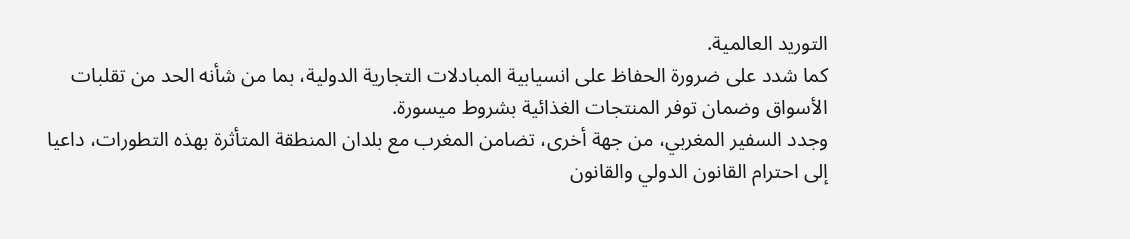التوريد العالمية.
كما شدد على ضرورة الحفاظ على انسيابية المبادلات التجارية الدولية، بما من شأنه الحد من تقلبات الأسواق وضمان توفر المنتجات الغذائية بشروط ميسورة.
وجدد السفير المغربي، من جهة أخرى، تضامن المغرب مع بلدان المنطقة المتأثرة بهذه التطورات، داعيا إلى احترام القانون الدولي والقانون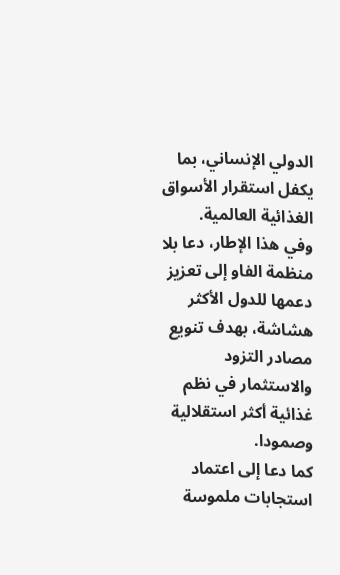الدولي الإنساني، بما يكفل استقرار الأسواق الغذائية العالمية.
وفي هذا الإطار، دعا بلا منظمة الفاو إلى تعزيز دعمها للدول الأكثر هشاشة، بهدف تنويع مصادر التزود والاستثمار في نظم غذائية أكثر استقلالية وصمودا.
كما دعا إلى اعتماد استجابات ملموسة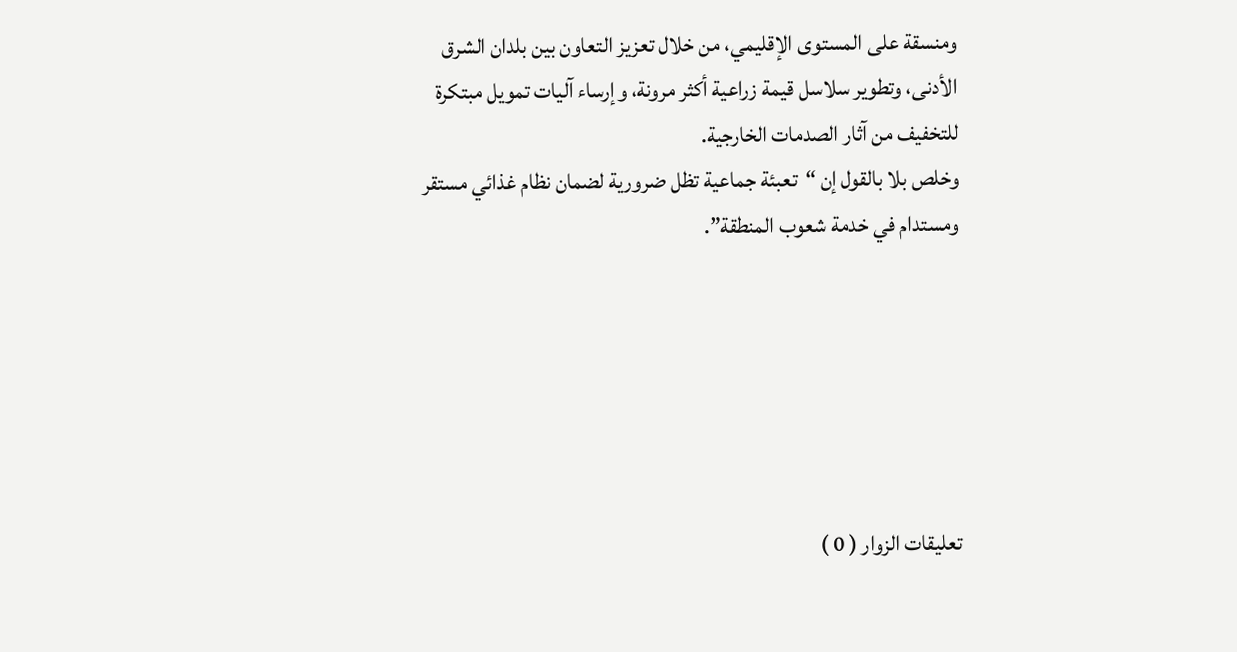ومنسقة على المستوى الإقليمي، من خلال تعزيز التعاون بين بلدان الشرق الأدنى، وتطوير سلاسل قيمة زراعية أكثر مرونة، وإرساء آليات تمويل مبتكرة للتخفيف من آثار الصدمات الخارجية.
وخلص بلا بالقول إن “تعبئة جماعية تظل ضرورية لضمان نظام غذائي مستقر ومستدام في خدمة شعوب المنطقة”.






تعليقات الزوار ( 0 )